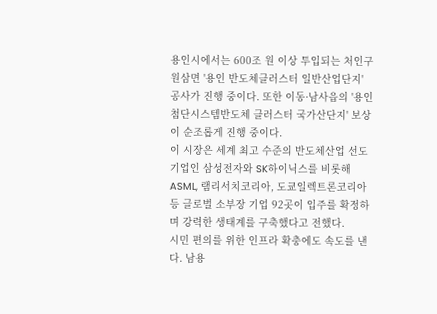용인시에서는 600조 원 이상 투입되는 처인구 원삼면 '용인 반도체클러스터 일반산업단지' 공사가 진행 중이다. 또한 이동·남사읍의 '용인 첨단시스템반도체 클러스터 국가산단지' 보상이 순조롭게 진행 중이다.
이 시장은 세계 최고 수준의 반도체산업 선도기업인 삼성전자와 SK하이닉스를 비롯해 ASML, 램리서치코리아, 도쿄일렉트론코리아 등 글로벌 소부장 기업 92곳이 입주를 확정하며 강력한 생태계를 구축했다고 전했다.
시민 편의를 위한 인프라 확충에도 속도를 낸다. 남용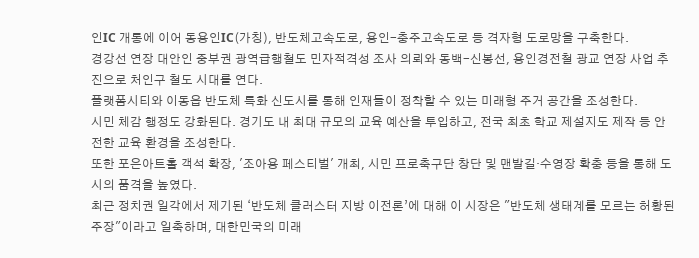인IC 개통에 이어 동용인IC(가칭), 반도체고속도로, 용인-충주고속도로 등 격자형 도로망을 구축한다.
경강선 연장 대안인 중부권 광역급행철도 민자적격성 조사 의뢰와 동백-신봉선, 용인경전철 광교 연장 사업 추진으로 처인구 철도 시대를 연다.
플랫폼시티와 이동읍 반도체 특화 신도시를 통해 인재들이 정착할 수 있는 미래형 주거 공간을 조성한다.
시민 체감 행정도 강화된다. 경기도 내 최대 규모의 교육 예산을 투입하고, 전국 최초 학교 제설지도 제작 등 안전한 교육 환경을 조성한다.
또한 포은아트홀 객석 확장, '조아용 페스티벌' 개최, 시민 프로축구단 창단 및 맨발길·수영장 확충 등을 통해 도시의 품격을 높였다.
최근 정치권 일각에서 제기된 ‘반도체 클러스터 지방 이전론’에 대해 이 시장은 "반도체 생태계를 모르는 허황된 주장"이라고 일축하며, 대한민국의 미래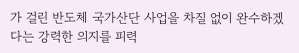가 걸린 반도체 국가산단 사업을 차질 없이 완수하겠다는 강력한 의지를 피력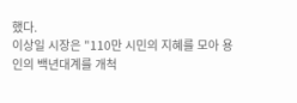했다.
이상일 시장은 "110만 시민의 지혜를 모아 용인의 백년대계를 개척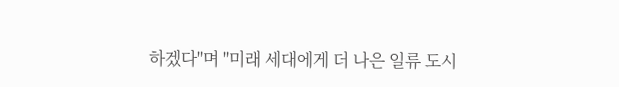하겠다"며 "미래 세대에게 더 나은 일류 도시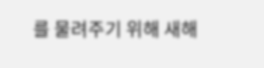를 물려주기 위해 새해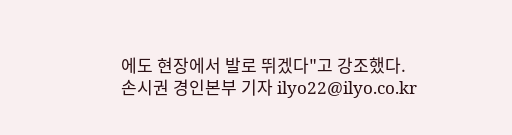에도 현장에서 발로 뛰겠다"고 강조했다.
손시권 경인본부 기자 ilyo22@ilyo.co.kr